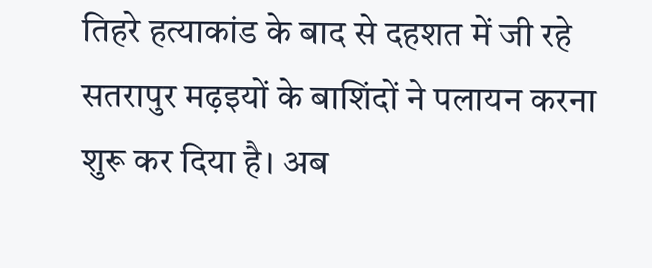तिहरे हत्याकांड के बाद से दहशत में जी रहे सतरापुर मढ़इयों के बाशिंदों ने पलायन करना शुरू कर दिया है। अब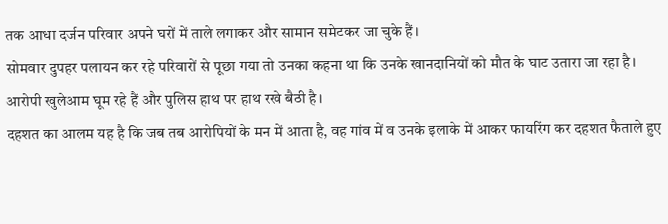तक आधा दर्जन परिवार अपने घरों में ताले लगाकर और सामान समेटकर जा चुके हैं।
सोमवार दुपहर पलायन कर रहे परिवारों से पूछा गया तो उनका कहना था कि उनके खानदानियों को मौत के घाट उतारा जा रहा है। आरोपी खुलेआम घूम रहे हैं और पुलिस हाथ पर हाथ रखे बैठी है।
दहशत का आलम यह है कि जब तब आरोपियों के मन में आता है, वह गांव में व उनके इलाके में आकर फायरिंग कर दहशत फैताले हुए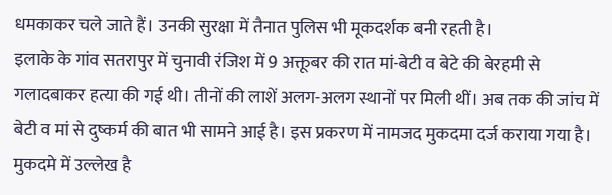धमकाकर चले जाते हैं। उनकी सुरक्षा में तैनात पुलिस भी मूकदर्शक बनी रहती है।
इलाके के गांव सतरापुर में चुनावी रंजिश में 9 अक्तूबर की रात मां-बेटी व बेटे की बेरहमी से गलादबाकर हत्या की गई थी। तीनों की लाशें अलग-अलग स्थानों पर मिली थीं। अब तक की जांच में बेटी व मां से दुष्कर्म की बात भी सामने आई है। इस प्रकरण में नामजद मुकदमा दर्ज कराया गया है।
मुकदमे में उल्लेख है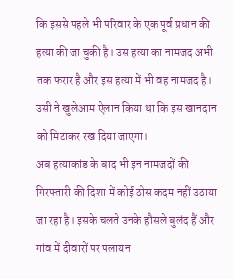कि इससे पहले भी परिवार के एक पूर्व प्रधान की हत्या की जा चुकी है। उस हत्या का नामजद अभी तक फरार है और इस हत्या में भी वह नामजद है। उसी ने खुलेआम ऐलान किया था कि इस खानदान को मिटाकर रख दिया जाएगा।
अब हत्याकांड के बाद भी इन नामजदों की गिरफ्तारी की दिशा में कोई ठोस कदम नहीं उठाया जा रहा है। इसके चलते उनके हौसले बुलंद हैं और गांव में दीवारों पर पलायन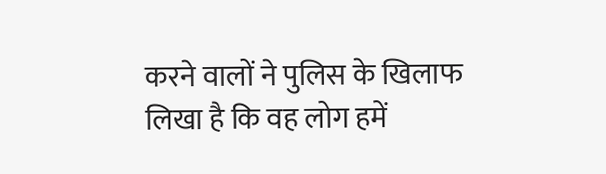करने वालों ने पुलिस के खिलाफ लिखा है कि वह लोग हमें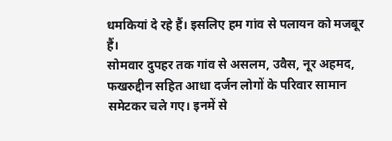धमकियां दे रहे हैं। इसलिए हम गांव से पलायन को मजबूर हैं।
सोमवार दुपहर तक गांव से असलम, उवैस, नूर अहमद, फखरुद्दीन सहित आधा दर्जन लोगों के परिवार सामान समेटकर चले गए। इनमें से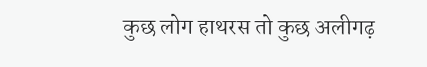कुछ लोग हाथरस तो कुछ अलीगढ़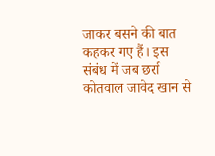जाकर बसने की बात कहकर गए हैं। इस संबंध में जब छर्रा कोतवाल जावेद खान से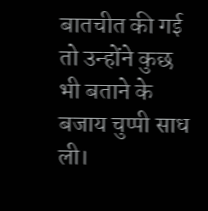बातचीत की गई तो उन्होंने कुछ भी बताने के बजाय चुप्पी साध ली।